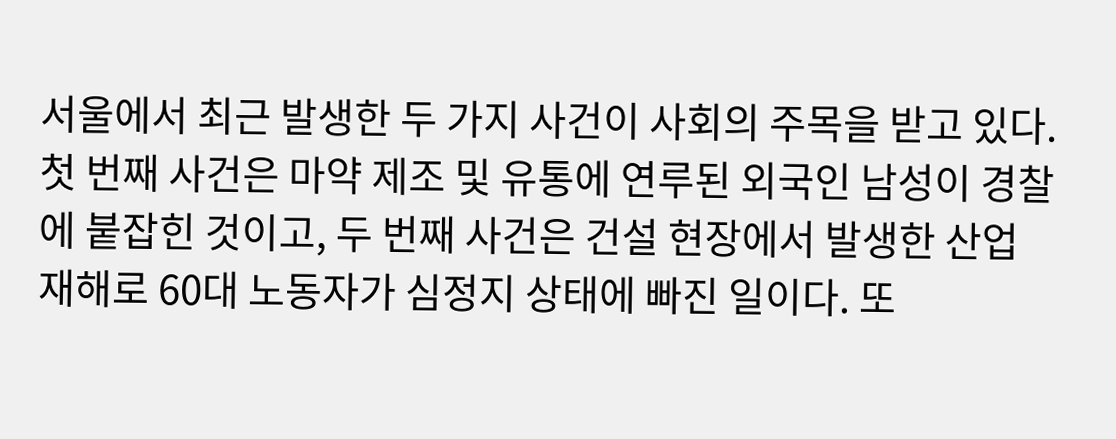서울에서 최근 발생한 두 가지 사건이 사회의 주목을 받고 있다. 첫 번째 사건은 마약 제조 및 유통에 연루된 외국인 남성이 경찰에 붙잡힌 것이고, 두 번째 사건은 건설 현장에서 발생한 산업 재해로 60대 노동자가 심정지 상태에 빠진 일이다. 또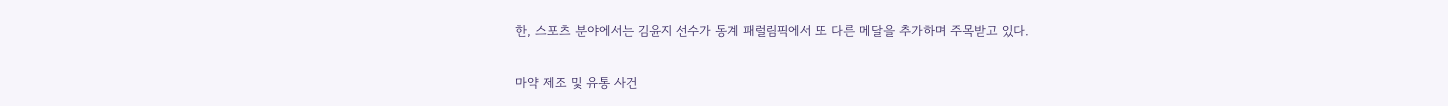한, 스포츠 분야에서는 김윤지 선수가 동계 패럴림픽에서 또 다른 메달을 추가하며 주목받고 있다.

마약 제조 및 유통 사건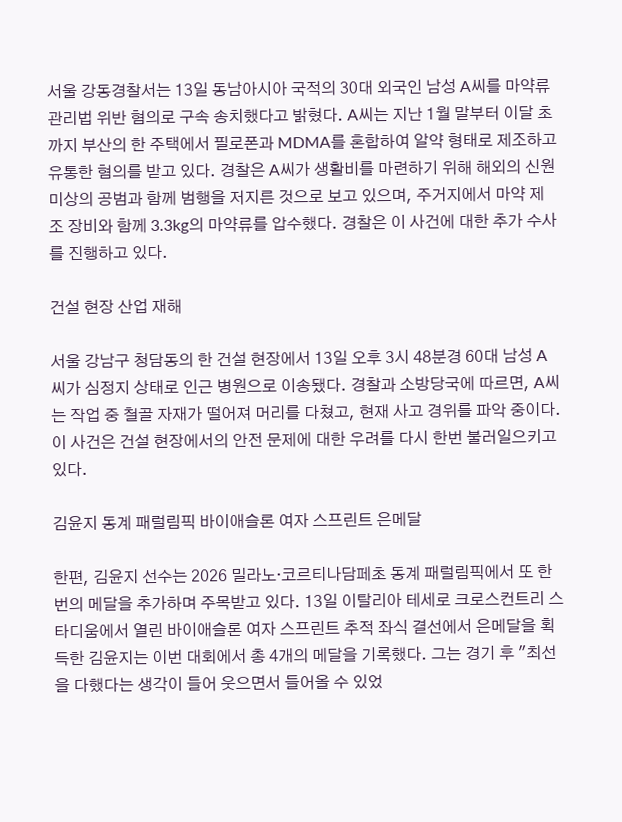서울 강동경찰서는 13일 동남아시아 국적의 30대 외국인 남성 A씨를 마약류관리법 위반 혐의로 구속 송치했다고 밝혔다. A씨는 지난 1월 말부터 이달 초까지 부산의 한 주택에서 필로폰과 MDMA를 혼합하여 알약 형태로 제조하고 유통한 혐의를 받고 있다. 경찰은 A씨가 생활비를 마련하기 위해 해외의 신원 미상의 공범과 함께 범행을 저지른 것으로 보고 있으며, 주거지에서 마약 제조 장비와 함께 3.3kg의 마약류를 압수했다. 경찰은 이 사건에 대한 추가 수사를 진행하고 있다.

건설 현장 산업 재해

서울 강남구 청담동의 한 건설 현장에서 13일 오후 3시 48분경 60대 남성 A씨가 심정지 상태로 인근 병원으로 이송됐다. 경찰과 소방당국에 따르면, A씨는 작업 중 철골 자재가 떨어져 머리를 다쳤고, 현재 사고 경위를 파악 중이다. 이 사건은 건설 현장에서의 안전 문제에 대한 우려를 다시 한번 불러일으키고 있다.

김윤지 동계 패럴림픽 바이애슬론 여자 스프린트 은메달

한편, 김윤지 선수는 2026 밀라노·코르티나담페초 동계 패럴림픽에서 또 한 번의 메달을 추가하며 주목받고 있다. 13일 이탈리아 테세로 크로스컨트리 스타디움에서 열린 바이애슬론 여자 스프린트 추적 좌식 결선에서 은메달을 획득한 김윤지는 이번 대회에서 총 4개의 메달을 기록했다. 그는 경기 후 "최선을 다했다는 생각이 들어 웃으면서 들어올 수 있었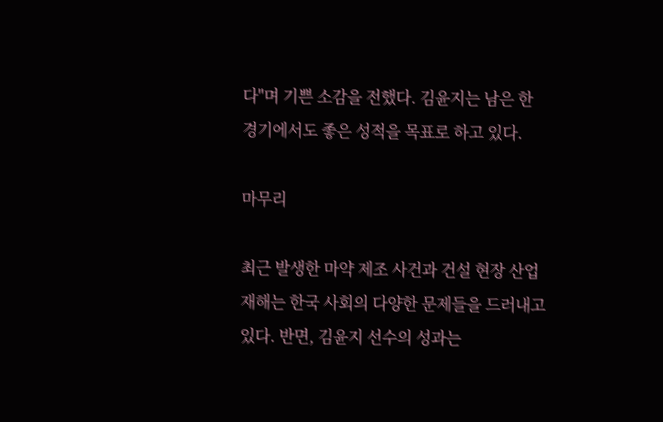다"며 기쁜 소감을 전했다. 김윤지는 남은 한 경기에서도 좋은 성적을 목표로 하고 있다.

마무리

최근 발생한 마약 제조 사건과 건설 현장 산업 재해는 한국 사회의 다양한 문제들을 드러내고 있다. 반면, 김윤지 선수의 성과는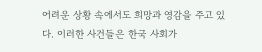어려운 상황 속에서도 희망과 영감을 주고 있다. 이러한 사건들은 한국 사회가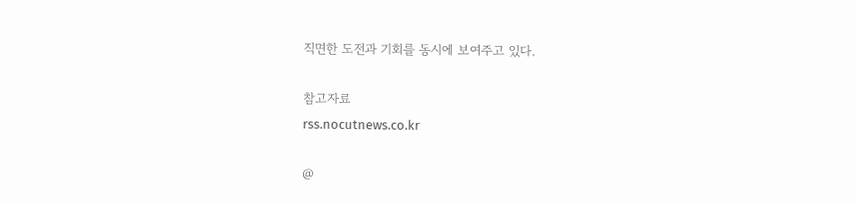직면한 도전과 기회를 동시에 보여주고 있다.

참고자료
rss.nocutnews.co.kr

@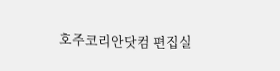호주코리안닷컴 편집실